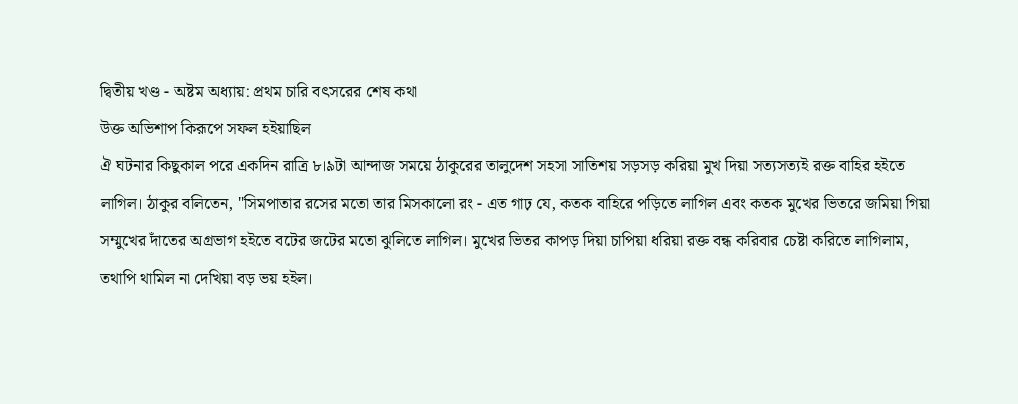দ্বিতীয় খণ্ড - অষ্টম অধ্যায়: প্রথম চারি বৎসরের শেষ কথা
উক্ত অভিশাপ কিরূপে সফল হইয়াছিল
ঐ ঘটনার কিছুকাল পরে একদিন রাত্রি ৮।৯টা আন্দাজ সময়ে ঠাকুরের তালুদেশ সহসা সাতিশয় সড়সড় করিয়া মুখ দিয়া সত্যসত্যই রক্ত বাহির হইতে লাগিল। ঠাকুর বলিতেন, "সিমপাতার রসের মতো তার মিসকালো রং - এত গাঢ় যে, কতক বাহিরে পড়িতে লাগিল এবং কতক মুখের ভিতরে জমিয়া গিয়া সম্মুখের দাঁতের অগ্রভাগ হইতে বটের জটের মতো ঝুলিতে লাগিল। মুখের ভিতর কাপড় দিয়া চাপিয়া ধরিয়া রক্ত বন্ধ করিবার চেষ্টা করিতে লাগিলাম, তথাপি থামিল না দেখিয়া বড় ভয় হইল।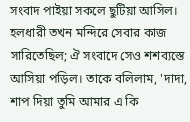সংবাদ পাইয়া সকলে ছুটিয়া আসিল। হলধারী তখন মন্দিরে সেবার কাজ সারিতেছিল; ঐ সংবাদে সেও শশব্যস্তে আসিয়া পড়িল। তাকে বলিলাম, 'দাদা, শাপ দিয়া তুমি আমার এ কি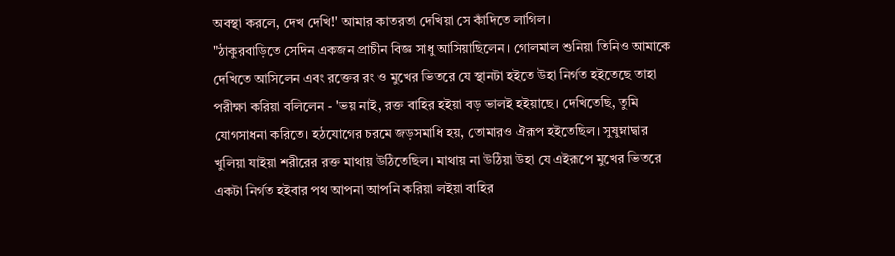অবস্থা করলে, দেখ দেখি!' আমার কাতরতা দেখিয়া সে কাঁদিতে লাগিল।
"ঠাকুরবাড়িতে সেদিন একজন প্রাচীন বিজ্ঞ সাধু আসিয়াছিলেন। গোলমাল শুনিয়া তিনিও আমাকে দেখিতে আসিলেন এবং রক্তের রং ও মুখের ভিতরে যে স্থানটা হইতে উহা নির্গত হইতেছে তাহা পরীক্ষা করিয়া বলিলেন - 'ভয় নাই, রক্ত বাহির হইয়া বড় ভালই হইয়াছে। দেখিতেছি, তুমি যোগসাধনা করিতে। হঠযোগের চরমে জড়সমাধি হয়, তোমারও ঐরূপ হইতেছিল। সুষুম্নাদ্বার খুলিয়া যাইয়া শরীরের রক্ত মাথায় উঠিতেছিল। মাথায় না উঠিয়া উহা যে এইরূপে মুখের ভিতরে একটা নির্গত হইবার পথ আপনা আপনি করিয়া লইয়া বাহির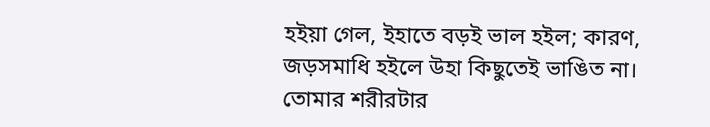হইয়া গেল, ইহাতে বড়ই ভাল হইল; কারণ, জড়সমাধি হইলে উহা কিছুতেই ভাঙিত না। তোমার শরীরটার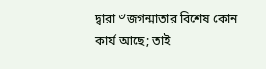দ্বারা ৺জগন্মাতার বিশেষ কোন কার্য আছে; তাই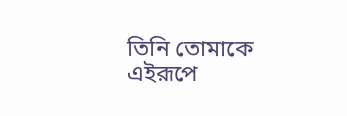তিনি তোমাকে এইরূপে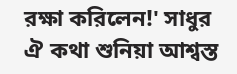রক্ষা করিলেন!' সাধুর ঐ কথা শুনিয়া আশ্বস্ত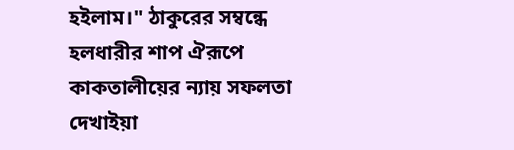হইলাম।" ঠাকুরের সম্বন্ধে হলধারীর শাপ ঐরূপে কাকতালীয়ের ন্যায় সফলতা দেখাইয়া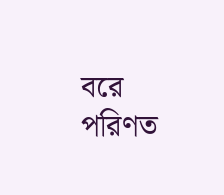বরে পরিণত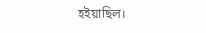হইয়াছিল।